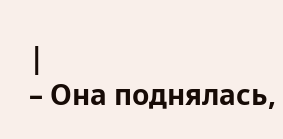|
– Она поднялась,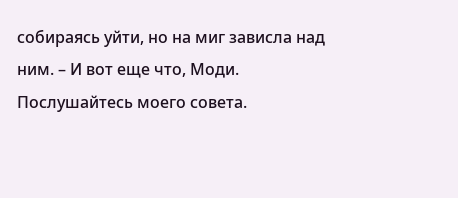собираясь уйти, но на миг зависла над ним. – И вот еще что, Моди. Послушайтесь моего совета.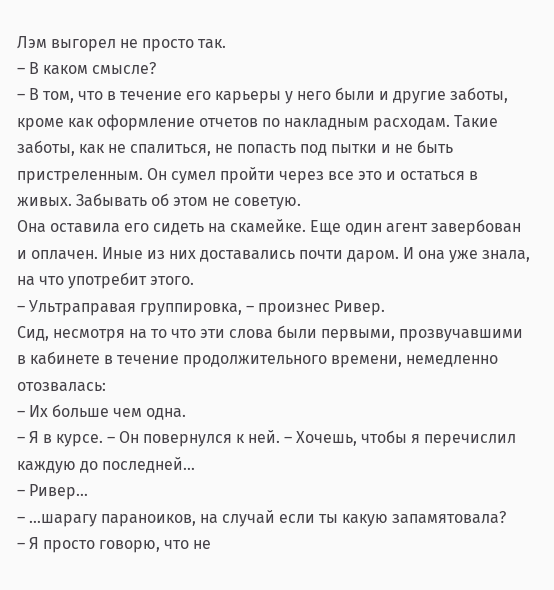Лэм выгорел не просто так.
– В каком смысле?
– В том, что в течение его карьеры у него были и другие заботы, кроме как оформление отчетов по накладным расходам. Такие заботы, как не спалиться, не попасть под пытки и не быть пристреленным. Он сумел пройти через все это и остаться в живых. Забывать об этом не советую.
Она оставила его сидеть на скамейке. Еще один агент завербован и оплачен. Иные из них доставались почти даром. И она уже знала, на что употребит этого.
– Ультраправая группировка, – произнес Ривер.
Сид, несмотря на то что эти слова были первыми, прозвучавшими в кабинете в течение продолжительного времени, немедленно отозвалась:
– Их больше чем одна.
– Я в курсе. – Он повернулся к ней. – Хочешь, чтобы я перечислил каждую до последней…
– Ривер…
– …шарагу параноиков, на случай если ты какую запамятовала?
– Я просто говорю, что не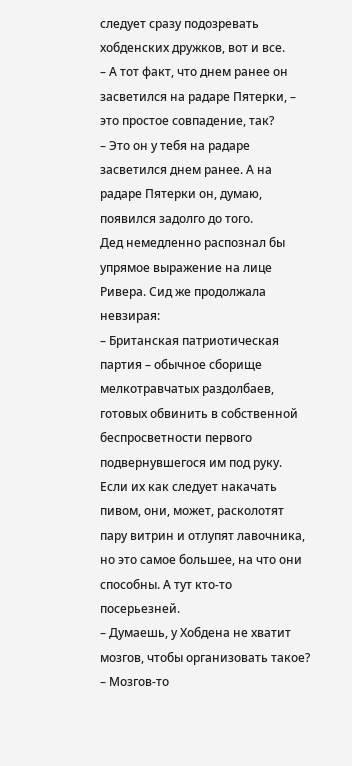следует сразу подозревать хобденских дружков, вот и все.
– А тот факт, что днем ранее он засветился на радаре Пятерки, – это простое совпадение, так?
– Это он у тебя на радаре засветился днем ранее. А на радаре Пятерки он, думаю, появился задолго до того.
Дед немедленно распознал бы упрямое выражение на лице Ривера. Сид же продолжала невзирая:
– Британская патриотическая партия – обычное сборище мелкотравчатых раздолбаев, готовых обвинить в собственной беспросветности первого подвернувшегося им под руку. Если их как следует накачать пивом, они, может, расколотят пару витрин и отлупят лавочника, но это самое большее, на что они способны. А тут кто-то посерьезней.
– Думаешь, у Хобдена не хватит мозгов, чтобы организовать такое?
– Мозгов-то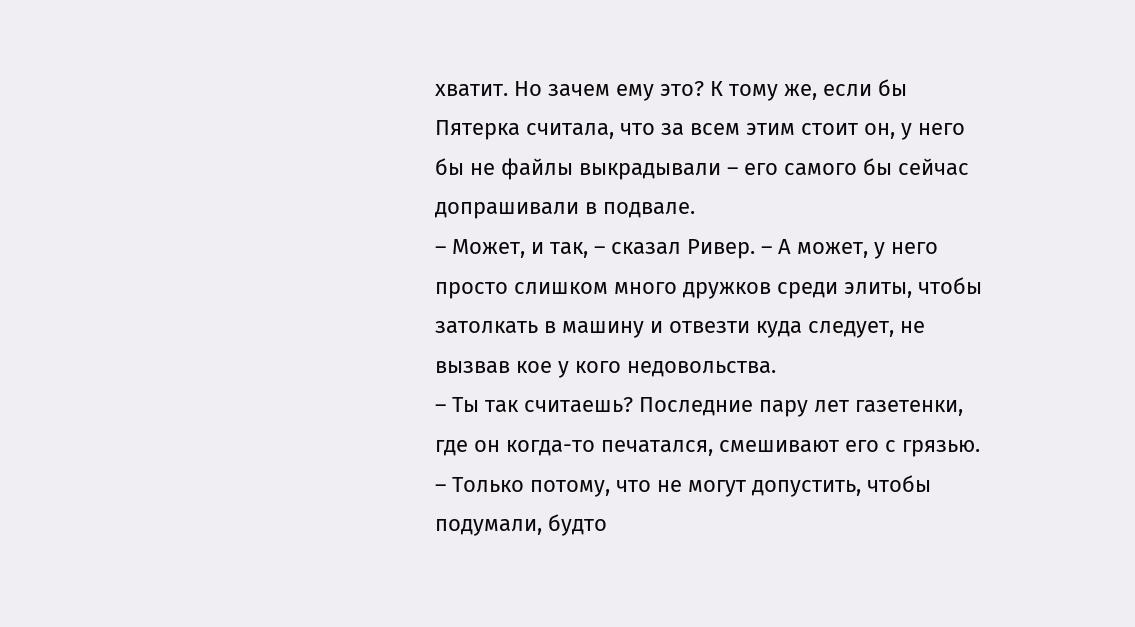хватит. Но зачем ему это? К тому же, если бы Пятерка считала, что за всем этим стоит он, у него бы не файлы выкрадывали – его самого бы сейчас допрашивали в подвале.
– Может, и так, – сказал Ривер. – А может, у него просто слишком много дружков среди элиты, чтобы затолкать в машину и отвезти куда следует, не вызвав кое у кого недовольства.
– Ты так считаешь? Последние пару лет газетенки, где он когда-то печатался, смешивают его с грязью.
– Только потому, что не могут допустить, чтобы подумали, будто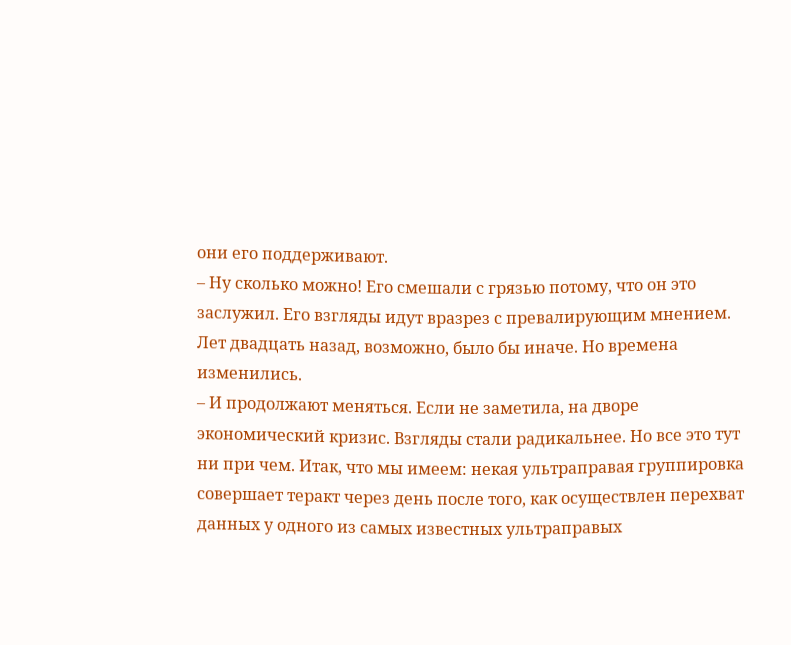они его поддерживают.
– Ну сколько можно! Его смешали с грязью потому, что он это заслужил. Его взгляды идут вразрез с превалирующим мнением. Лет двадцать назад, возможно, было бы иначе. Но времена изменились.
– И продолжают меняться. Если не заметила, на дворе экономический кризис. Взгляды стали радикальнее. Но все это тут ни при чем. Итак, что мы имеем: некая ультраправая группировка совершает теракт через день после того, как осуществлен перехват данных у одного из самых известных ультраправых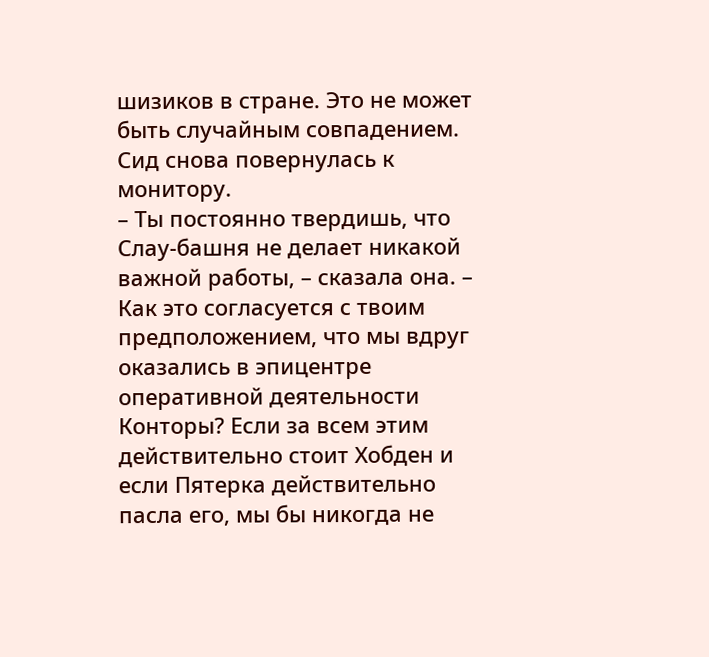шизиков в стране. Это не может быть случайным совпадением.
Сид снова повернулась к монитору.
– Ты постоянно твердишь, что Слау-башня не делает никакой важной работы, – сказала она. – Как это согласуется с твоим предположением, что мы вдруг оказались в эпицентре оперативной деятельности Конторы? Если за всем этим действительно стоит Хобден и если Пятерка действительно пасла его, мы бы никогда не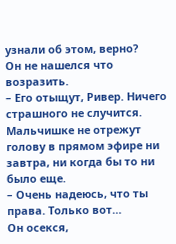узнали об этом, верно?
Он не нашелся что возразить.
– Его отыщут, Ривер. Ничего страшного не случится. Мальчишке не отрежут голову в прямом эфире ни завтра, ни когда бы то ни было еще.
– Очень надеюсь, что ты права. Только вот…
Он осекся,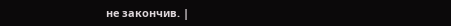не закончив. |